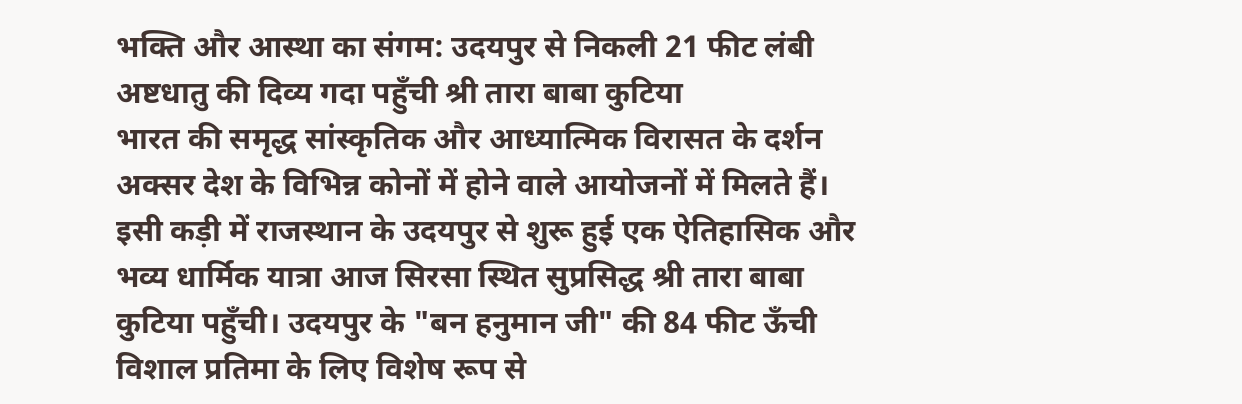भक्ति और आस्था का संगम: उदयपुर से निकली 21 फीट लंबी अष्टधातु की दिव्य गदा पहुँची श्री तारा बाबा कुटिया
भारत की समृद्ध सांस्कृतिक और आध्यात्मिक विरासत के दर्शन अक्सर देश के विभिन्न कोनों में होने वाले आयोजनों में मिलते हैं। इसी कड़ी में राजस्थान के उदयपुर से शुरू हुई एक ऐतिहासिक और भव्य धार्मिक यात्रा आज सिरसा स्थित सुप्रसिद्ध श्री तारा बाबा कुटिया पहुँची। उदयपुर के "बन हनुमान जी" की 84 फीट ऊँची विशाल प्रतिमा के लिए विशेष रूप से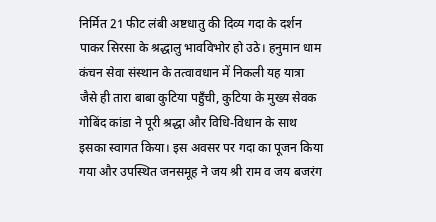निर्मित 21 फीट लंबी अष्टधातु की दिव्य गदा के दर्शन पाकर सिरसा के श्रद्धालु भावविभोर हो उठे। हनुमान धाम कंचन सेवा संस्थान के तत्वावधान में निकली यह यात्रा जैसे ही तारा बाबा कुटिया पहुँची, कुटिया के मुख्य सेवक गोबिंद कांडा ने पूरी श्रद्धा और विधि-विधान के साथ इसका स्वागत किया। इस अवसर पर गदा का पूजन किया गया और उपस्थित जनसमूह ने जय श्री राम व जय बजरंग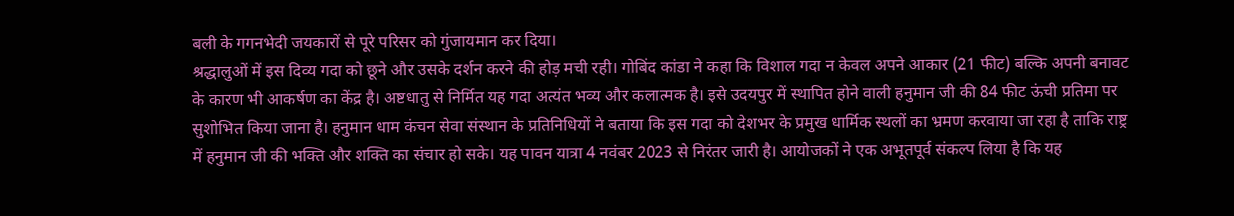बली के गगनभेदी जयकारों से पूरे परिसर को गुंजायमान कर दिया।
श्रद्धालुओं में इस दिव्य गदा को छूने और उसके दर्शन करने की होड़ मची रही। गोबिंद कांडा ने कहा कि विशाल गदा न केवल अपने आकार (21 फीट) बल्कि अपनी बनावट के कारण भी आकर्षण का केंद्र है। अष्टधातु से निर्मित यह गदा अत्यंत भव्य और कलात्मक है। इसे उदयपुर में स्थापित होने वाली हनुमान जी की 84 फीट ऊंची प्रतिमा पर सुशोभित किया जाना है। हनुमान धाम कंचन सेवा संस्थान के प्रतिनिधियों ने बताया कि इस गदा को देशभर के प्रमुख धार्मिक स्थलों का भ्रमण करवाया जा रहा है ताकि राष्ट्र में हनुमान जी की भक्ति और शक्ति का संचार हो सके। यह पावन यात्रा 4 नवंबर 2023 से निरंतर जारी है। आयोजकों ने एक अभूतपूर्व संकल्प लिया है कि यह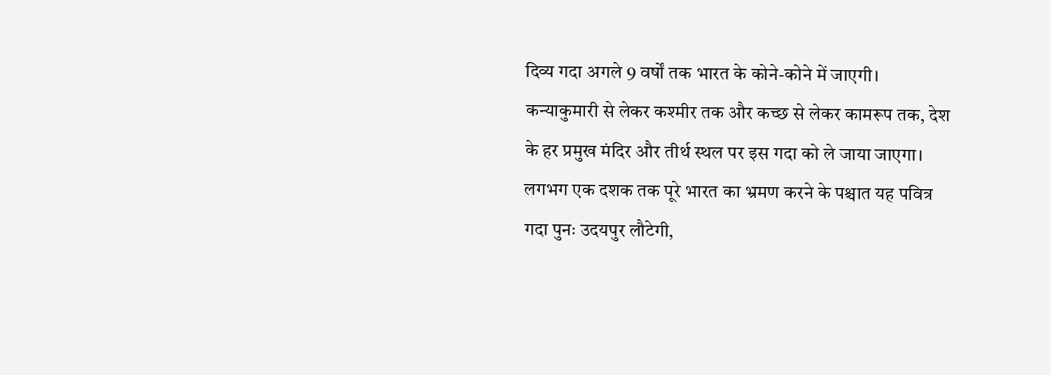दिव्य गदा अगले 9 वर्षों तक भारत के कोने-कोने में जाएगी।
कन्याकुमारी से लेकर कश्मीर तक और कच्छ से लेकर कामरूप तक, देश के हर प्रमुख मंदिर और तीर्थ स्थल पर इस गदा को ले जाया जाएगा। लगभग एक दशक तक पूरे भारत का भ्रमण करने के पश्चात यह पवित्र गदा पुनः उदयपुर लौटेगी,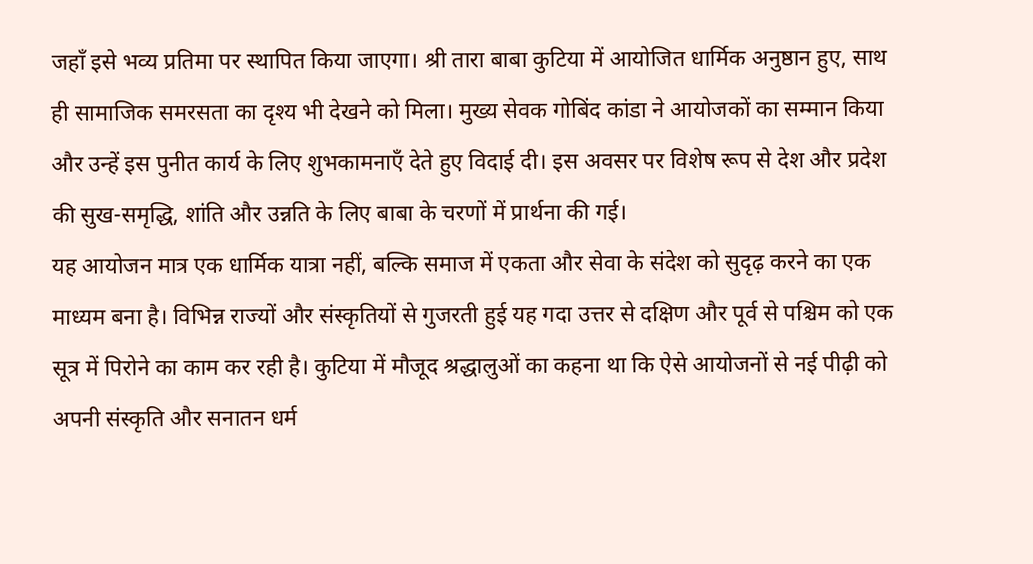जहाँ इसे भव्य प्रतिमा पर स्थापित किया जाएगा। श्री तारा बाबा कुटिया में आयोजित धार्मिक अनुष्ठान हुए, साथ ही सामाजिक समरसता का दृश्य भी देखने को मिला। मुख्य सेवक गोबिंद कांडा ने आयोजकों का सम्मान किया और उन्हें इस पुनीत कार्य के लिए शुभकामनाएँ देते हुए विदाई दी। इस अवसर पर विशेष रूप से देश और प्रदेश की सुख-समृद्धि, शांति और उन्नति के लिए बाबा के चरणों में प्रार्थना की गई।
यह आयोजन मात्र एक धार्मिक यात्रा नहीं, बल्कि समाज में एकता और सेवा के संदेश को सुदृढ़ करने का एक माध्यम बना है। विभिन्न राज्यों और संस्कृतियों से गुजरती हुई यह गदा उत्तर से दक्षिण और पूर्व से पश्चिम को एक सूत्र में पिरोने का काम कर रही है। कुटिया में मौजूद श्रद्धालुओं का कहना था कि ऐसे आयोजनों से नई पीढ़ी को अपनी संस्कृति और सनातन धर्म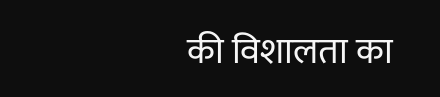की विशालता का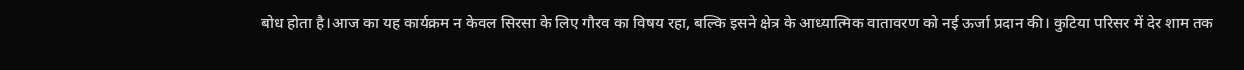बोध होता है।आज का यह कार्यक्रम न केवल सिरसा के लिए गौरव का विषय रहा, बल्कि इसने क्षेत्र के आध्यात्मिक वातावरण को नई ऊर्जा प्रदान की। कुटिया परिसर में देर शाम तक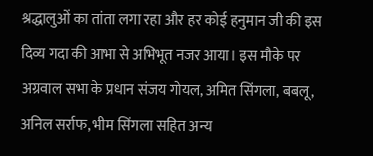श्रद्धालुओं का तांता लगा रहा और हर कोई हनुमान जी की इस दिव्य गदा की आभा से अभिभूत नजर आया। इस मौके पर अग्रवाल सभा के प्रधान संजय गोयल, अमित सिंगला, बबलू, अनिल सर्राफ, भीम सिंगला सहित अन्य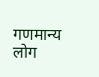गणमान्य लोग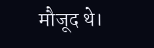मौजूद थे।